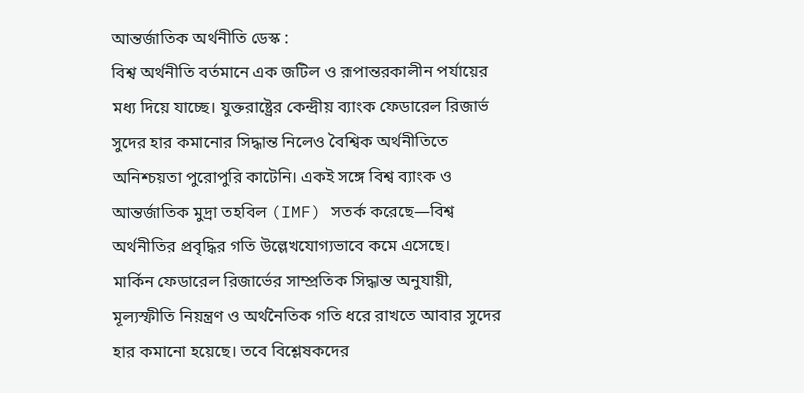আন্তর্জাতিক অর্থনীতি ডেস্ক :
বিশ্ব অর্থনীতি বর্তমানে এক জটিল ও রূপান্তরকালীন পর্যায়ের মধ্য দিয়ে যাচ্ছে। যুক্তরাষ্ট্রের কেন্দ্রীয় ব্যাংক ফেডারেল রিজার্ভ সুদের হার কমানোর সিদ্ধান্ত নিলেও বৈশ্বিক অর্থনীতিতে অনিশ্চয়তা পুরোপুরি কাটেনি। একই সঙ্গে বিশ্ব ব্যাংক ও আন্তর্জাতিক মুদ্রা তহবিল (IMF) সতর্ক করেছে—বিশ্ব অর্থনীতির প্রবৃদ্ধির গতি উল্লেখযোগ্যভাবে কমে এসেছে।
মার্কিন ফেডারেল রিজার্ভের সাম্প্রতিক সিদ্ধান্ত অনুযায়ী, মূল্যস্ফীতি নিয়ন্ত্রণ ও অর্থনৈতিক গতি ধরে রাখতে আবার সুদের হার কমানো হয়েছে। তবে বিশ্লেষকদের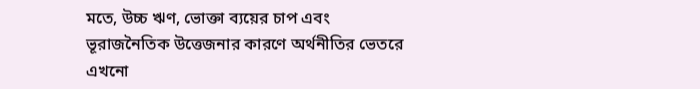মতে, উচ্চ ঋণ, ভোক্তা ব্যয়ের চাপ এবং ভূরাজনৈতিক উত্তেজনার কারণে অর্থনীতির ভেতরে এখনো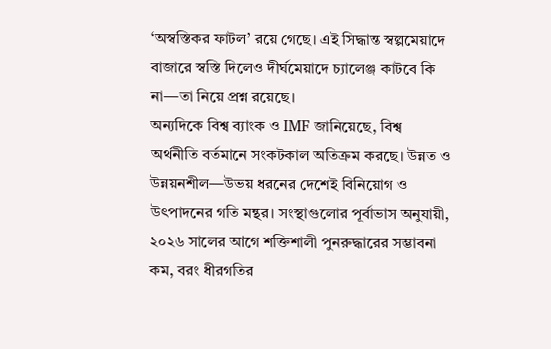‘অস্বস্তিকর ফাটল’ রয়ে গেছে। এই সিদ্ধান্ত স্বল্পমেয়াদে বাজারে স্বস্তি দিলেও দীর্ঘমেয়াদে চ্যালেঞ্জ কাটবে কি না—তা নিয়ে প্রশ্ন রয়েছে।
অন্যদিকে বিশ্ব ব্যাংক ও IMF জানিয়েছে, বিশ্ব অর্থনীতি বর্তমানে সংকটকাল অতিক্রম করছে। উন্নত ও উন্নয়নশীল—উভয় ধরনের দেশেই বিনিয়োগ ও উৎপাদনের গতি মন্থর। সংস্থাগুলোর পূর্বাভাস অনুযায়ী, ২০২৬ সালের আগে শক্তিশালী পুনরুদ্ধারের সম্ভাবনা কম, বরং ধীরগতির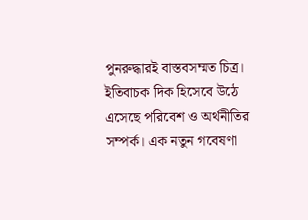পুনরুদ্ধারই বাস্তবসম্মত চিত্র।
ইতিবাচক দিক হিসেবে উঠে এসেছে পরিবেশ ও অর্থনীতির সম্পর্ক। এক নতুন গবেষণা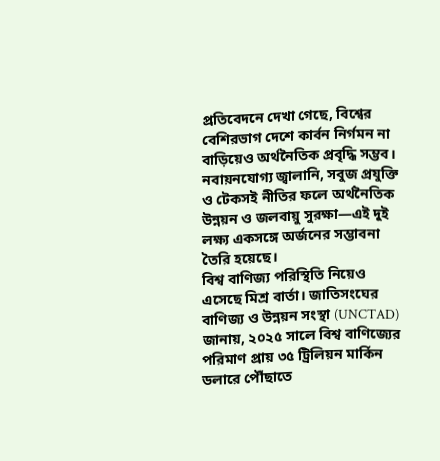প্রতিবেদনে দেখা গেছে, বিশ্বের বেশিরভাগ দেশে কার্বন নির্গমন না বাড়িয়েও অর্থনৈতিক প্রবৃদ্ধি সম্ভব। নবায়নযোগ্য জ্বালানি, সবুজ প্রযুক্তি ও টেকসই নীতির ফলে অর্থনৈতিক উন্নয়ন ও জলবায়ু সুরক্ষা—এই দুই লক্ষ্য একসঙ্গে অর্জনের সম্ভাবনা তৈরি হয়েছে।
বিশ্ব বাণিজ্য পরিস্থিতি নিয়েও এসেছে মিশ্র বার্তা। জাতিসংঘের বাণিজ্য ও উন্নয়ন সংস্থা (UNCTAD) জানায়, ২০২৫ সালে বিশ্ব বাণিজ্যের পরিমাণ প্রায় ৩৫ ট্রিলিয়ন মার্কিন ডলারে পৌঁছাতে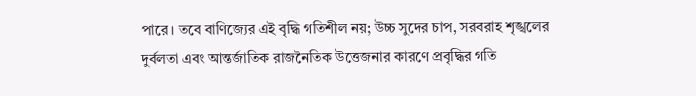পারে। তবে বাণিজ্যের এই বৃদ্ধি গতিশীল নয়; উচ্চ সুদের চাপ, সরবরাহ শৃঙ্খলের দুর্বলতা এবং আন্তর্জাতিক রাজনৈতিক উত্তেজনার কারণে প্রবৃদ্ধির গতি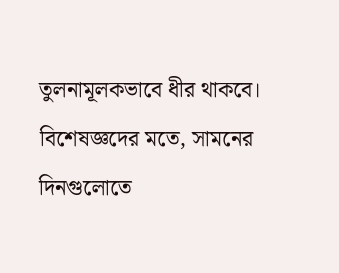তুলনামূলকভাবে ধীর থাকবে।
বিশেষজ্ঞদের মতে, সামনের দিনগুলোতে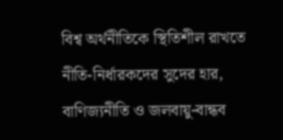বিশ্ব অর্থনীতিকে স্থিতিশীল রাখতে নীতি-নির্ধারকদের সুদের হার, বাণিজ্যনীতি ও জলবায়ু-বান্ধব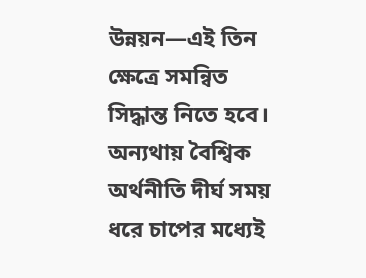উন্নয়ন—এই তিন ক্ষেত্রে সমন্বিত সিদ্ধান্ত নিতে হবে। অন্যথায় বৈশ্বিক অর্থনীতি দীর্ঘ সময় ধরে চাপের মধ্যেই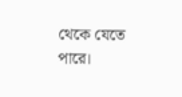থেকে যেতে পারে।